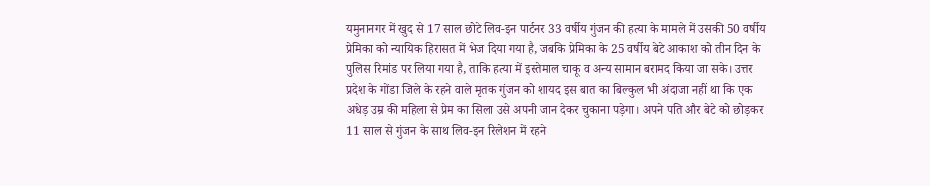यमुनानगर में खुद से 17 साल छोटे लिव-इन पार्टनर 33 वर्षीय गुंजन की हत्या के मामले में उसकी 50 वर्षीय प्रेमिका को न्यायिक हिरासत में भेज दिया गया है, जबकि प्रेमिका के 25 वर्षीय बेटे आकाश को तीन दिन के पुलिस रिमांड पर लिया गया है, ताकि हत्या में इस्तेमाल चाकू व अन्य सामान बरामद किया जा सके। उत्तर प्रदेश के गोंडा जिले के रहने वाले मृतक गुंजन को शायद इस बात का बिल्कुल भी अंदाजा नहीं था कि एक अधेड़ उम्र की महिला से प्रेम का सिला उसे अपनी जान देकर चुकाना पड़ेगा। अपने पति और बेटे को छोड़कर 11 साल से गुंजन के साथ लिव-इन रिलेशन में रहने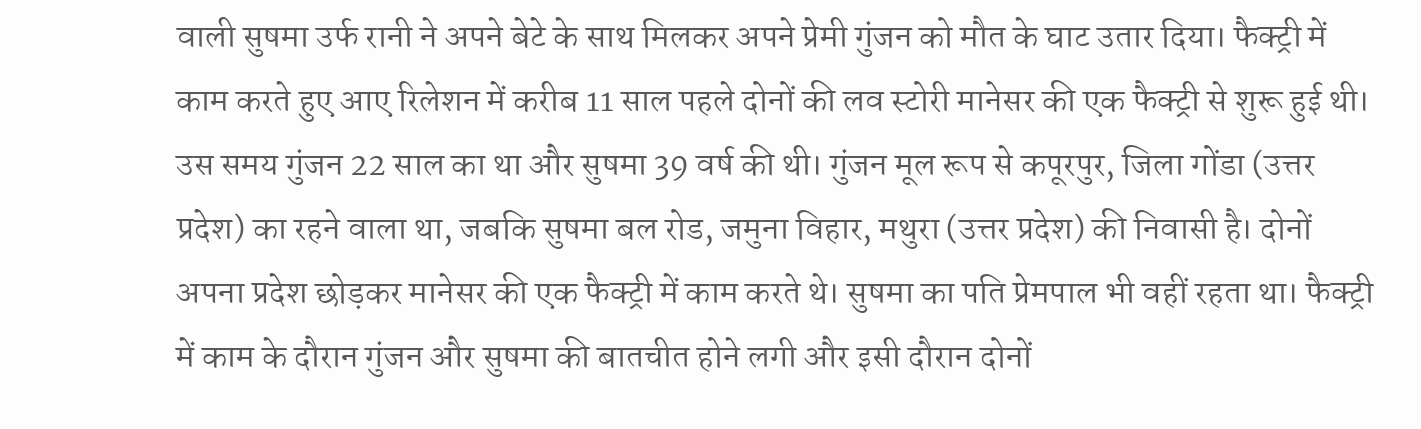वाली सुषमा उर्फ रानी ने अपने बेटे के साथ मिलकर अपने प्रेमी गुंजन को मौत के घाट उतार दिया। फैक्ट्री में काम करते हुए आए रिलेशन में करीब 11 साल पहले दोनों की लव स्टोरी मानेसर की एक फैक्ट्री से शुरू हुई थी। उस समय गुंजन 22 साल का था और सुषमा 39 वर्ष की थी। गुंजन मूल रूप से कपूरपुर, जिला गोंडा (उत्तर प्रदेश) का रहने वाला था, जबकि सुषमा बल रोड, जमुना विहार, मथुरा (उत्तर प्रदेश) की निवासी है। दोनों अपना प्रदेश छोड़कर मानेसर की एक फैक्ट्री में काम करते थे। सुषमा का पति प्रेमपाल भी वहीं रहता था। फैक्ट्री में काम के दौरान गुंजन और सुषमा की बातचीत होने लगी और इसी दौरान दोनों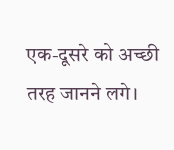एक-दूसरे को अच्छी तरह जानने लगे।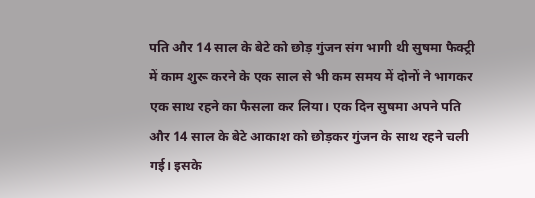पति और 14 साल के बेटे को छोड़ गुंजन संग भागी थी सुषमा फैक्ट्री में काम शुरू करने के एक साल से भी कम समय में दोनों ने भागकर एक साथ रहने का फैसला कर लिया। एक दिन सुषमा अपने पति और 14 साल के बेटे आकाश को छोड़कर गुंजन के साथ रहने चली गई। इसके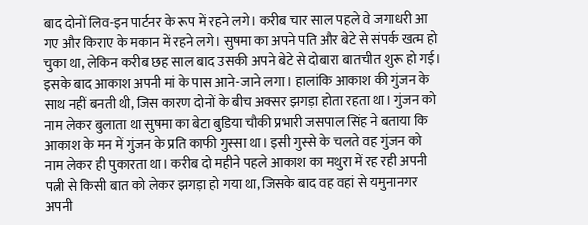बाद दोनों लिव-इन पार्टनर के रूप में रहने लगे। करीब चार साल पहले वे जगाधरी आ गए और किराए के मकान में रहने लगे। सुषमा का अपने पति और बेटे से संपर्क खत्म हो चुका था, लेकिन करीब छह साल बाद उसकी अपने बेटे से दोबारा बातचीत शुरू हो गई। इसके बाद आकाश अपनी मां के पास आने-जाने लगा। हालांकि आकाश की गुंजन के साथ नहीं बनती थी, जिस कारण दोनों के बीच अक्सर झगड़ा होता रहता था। गुंजन को नाम लेकर बुलाता था सुषमा का बेटा बुडिया चौकी प्रभारी जसपाल सिंह ने बताया कि आकाश के मन में गुंजन के प्रति काफी गुस्सा था। इसी गुस्से के चलते वह गुंजन को नाम लेकर ही पुकारता था। करीब दो महीने पहले आकाश का मथुरा में रह रही अपनी पत्नी से किसी बात को लेकर झगड़ा हो गया था, जिसके बाद वह वहां से यमुनानगर अपनी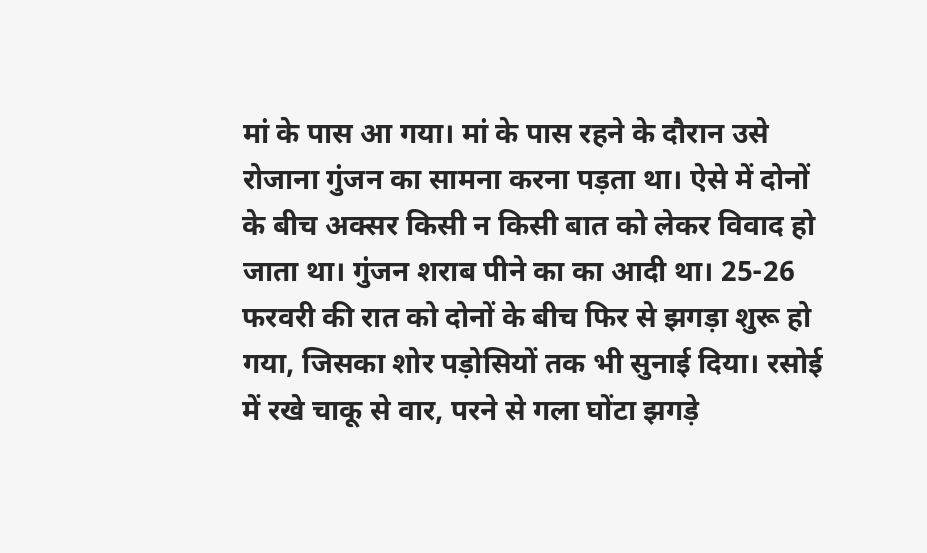मां के पास आ गया। मां के पास रहने के दौरान उसे रोजाना गुंजन का सामना करना पड़ता था। ऐसे में दोनों के बीच अक्सर किसी न किसी बात को लेकर विवाद हो जाता था। गुंजन शराब पीने का का आदी था। 25-26 फरवरी की रात को दोनों के बीच फिर से झगड़ा शुरू हो गया, जिसका शोर पड़ोसियों तक भी सुनाई दिया। रसोई में रखे चाकू से वार, परने से गला घोंटा झगड़े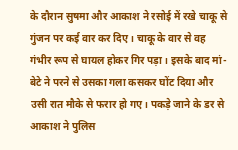के दौरान सुषमा और आकाश ने रसोई में रखे चाकू से गुंजन पर कई वार कर दिए। चाकू के वार से वह गंभीर रूप से घायल होकर गिर पड़ा। इसके बाद मां-बेटे ने परने से उसका गला कसकर घोंट दिया और उसी रात मौके से फरार हो गए। पकड़े जाने के डर से आकाश ने पुलिस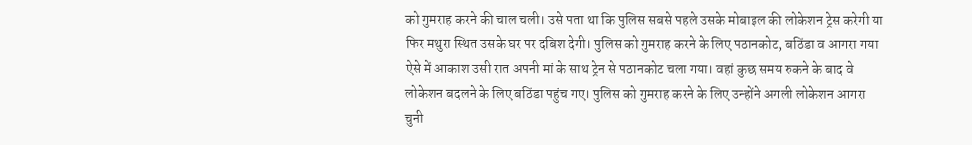को गुमराह करने की चाल चली। उसे पता था कि पुलिस सबसे पहले उसके मोबाइल की लोकेशन ट्रेस करेगी या फिर मथुरा स्थित उसके घर पर दबिश देगी। पुलिस को गुमराह करने के लिए पठानकोट, बठिंडा व आगरा गया ऐसे में आकाश उसी रात अपनी मां के साथ ट्रेन से पठानकोट चला गया। वहां कुछ समय रुकने के बाद वे लोकेशन बदलने के लिए बठिंडा पहुंच गए। पुलिस को गुमराह करने के लिए उन्होंने अगली लोकेशन आगरा चुनी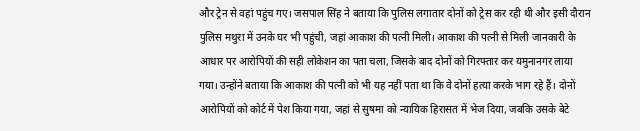और ट्रेन से वहां पहुंच गए। जसपाल सिंह ने बताया कि पुलिस लगातार दोनों को ट्रेस कर रही थी और इसी दौरान पुलिस मथुरा में उनके घर भी पहुंची, जहां आकाश की पत्नी मिली। आकाश की पत्नी से मिली जानकारी के आधार पर आरोपियों की सही लोकेशन का पता चला, जिसके बाद दोनों को गिरफ्तार कर यमुनानगर लाया गया। उन्होंने बताया कि आकाश की पत्नी को भी यह नहीं पता था कि वे दोनों हत्या करके भाग रहे हैं। दोनों आरोपियों को कोर्ट में पेश किया गया, जहां से सुषमा को न्यायिक हिरासत में भेज दिया, जबकि उसके बेटे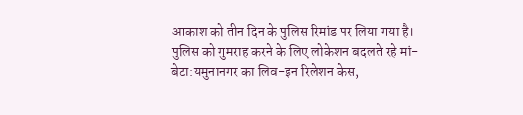आकाश को तीन दिन के पुलिस रिमांड पर लिया गया है।
पुलिस को गुमराह करने के लिए लोकेशन बदलते रहे मां-बेटा:यमुनानगर का लिव-इन रिलेशन केस,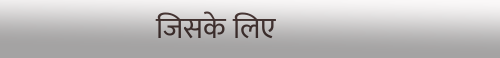जिसके लिए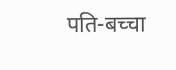पति-बच्चा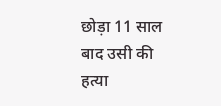छोड़ा 11 साल बाद उसी की हत्या